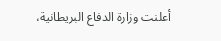أعلنت وزارة الدفاع البريطانية،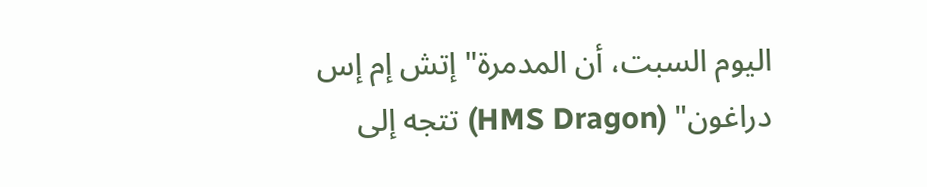اليوم السبت، أن المدمرة" إتش إم إس دراغون" (HMS Dragon) تتجه إلى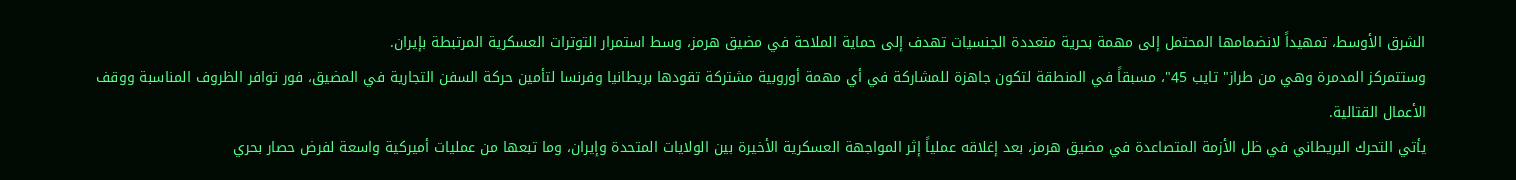الشرق الأوسط، تمهيداً لانضمامها المحتمل إلى مهمة بحرية متعددة الجنسيات تهدف إلى حماية الملاحة في مضيق هرمز، وسط استمرار التوترات العسكرية المرتبطة بإيران.
وستتمركز المدمرة وهي من طراز" تايب 45"، مسبقاً في المنطقة لتكون جاهزة للمشاركة في أي مهمة أوروبية مشتركة تقودها بريطانيا وفرنسا لتأمين حركة السفن التجارية في المضيق، فور توافر الظروف المناسبة ووقف الأعمال القتالية.
يأتي التحرك البريطاني في ظل الأزمة المتصاعدة في مضيق هرمز، بعد إغلاقه عملياً إثر المواجهة العسكرية الأخيرة بين الولايات المتحدة وإيران، وما تبعها من عمليات أميركية واسعة لفرض حصار بحري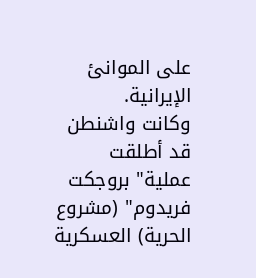على الموانئ الإيرانية.
وكانت واشنطن قد أطلقت عملية" بروجكت فريدوم" (مشروع الحرية) العسكرية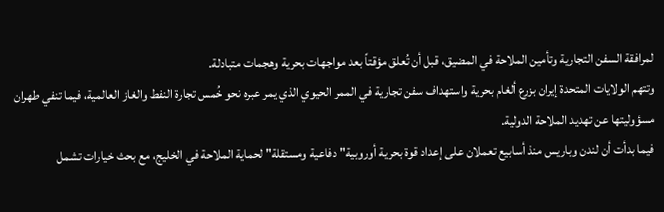لمرافقة السفن التجارية وتأمين الملاحة في المضيق، قبل أن تُعلق مؤقتاً بعد مواجهات بحرية وهجمات متبادلة.
وتتهم الولايات المتحدة إيران بزرع ألغام بحرية واستهداف سفن تجارية في الممر الحيوي الذي يمر عبره نحو خُمس تجارة النفط والغاز العالمية، فيما تنفي طهران مسؤوليتها عن تهديد الملاحة الدولية.
فيما بدأت أن لندن وباريس منذ أسابيع تعملان على إعداد قوة بحرية أوروبية" دفاعية ومستقلة" لحماية الملاحة في الخليج، مع بحث خيارات تشمل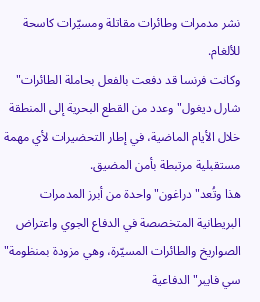نشر مدمرات وطائرات مقاتلة ومسيّرات كاسحة للألغام.
وكانت فرنسا قد دفعت بالفعل بحاملة الطائرات" شارل ديغول" وعدد من القطع البحرية إلى المنطقة خلال الأيام الماضية، في إطار التحضيرات لأي مهمة مستقبلية مرتبطة بأمن المضيق.
هذا وتُعد" دراغون" واحدة من أبرز المدمرات البريطانية المتخصصة في الدفاع الجوي واعتراض الصواريخ والطائرات المسيّرة، وهي مزودة بمنظومة" سي فايبر" الدفاعية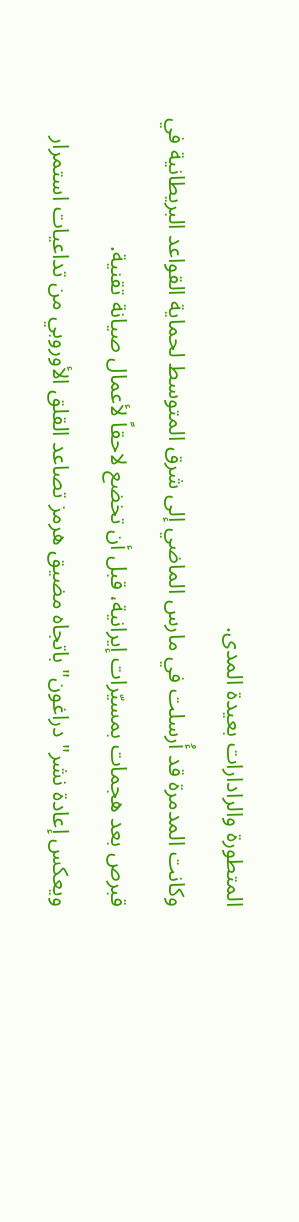المتطورة والرادارات بعيدة المدى.
وكانت المدمرة قد أُرسلت في مارس الماضي إلى شرق المتوسط لحماية القواعد البريطانية في قبرص بعد هجمات بمسيّرات إيرانية، قبل أن تخضع لاحقاً لأعمال صيانة تقنية.
ويعكس إعادة نشر" دراغون" باتجاه مضيق هرمز تصاعد القلق الأوروبي من تداعيات استمرار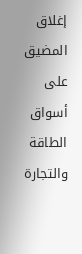إغلاق المضيق على أسواق الطاقة والتجارة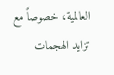العالمية، خصوصاً مع تزايد الهجمات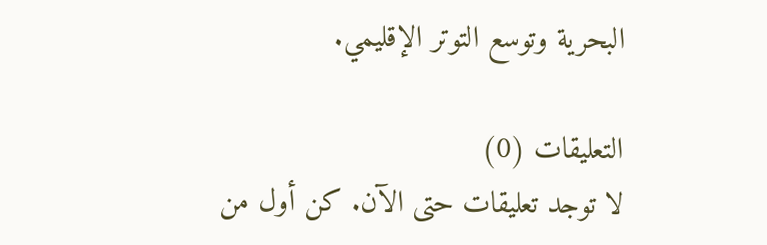البحرية وتوسع التوتر الإقليمي.

التعليقات (0)
لا توجد تعليقات حتى الآن. كن أول من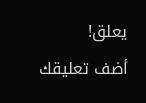يعلق!
أضف تعليقك